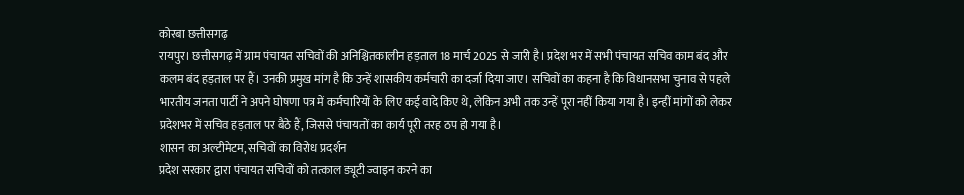कोरबा छत्तीसगढ़
रायपुर। छत्तीसगढ़ में ग्राम पंचायत सचिवों की अनिश्चितकालीन हड़ताल 18 मार्च 2025 से जारी है। प्रदेश भर में सभी पंचायत सचिव काम बंद और कलम बंद हड़ताल पर हैं। उनकी प्रमुख मांग है कि उन्हें शासकीय कर्मचारी का दर्जा दिया जाए। सचिवों का कहना है कि विधानसभा चुनाव से पहले भारतीय जनता पार्टी ने अपने घोषणा पत्र में कर्मचारियों के लिए कई वादे किए थे, लेकिन अभी तक उन्हें पूरा नहीं किया गया है। इन्हीं मांगों को लेकर प्रदेशभर में सचिव हड़ताल पर बैठे हैं, जिससे पंचायतों का कार्य पूरी तरह ठप हो गया है।
शासन का अल्टीमेटम, सचिवों का विरोध प्रदर्शन
प्रदेश सरकार द्वारा पंचायत सचिवों को तत्काल ड्यूटी ज्वाइन करने का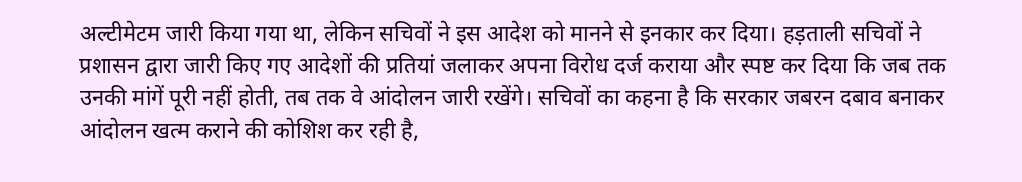अल्टीमेटम जारी किया गया था, लेकिन सचिवों ने इस आदेश को मानने से इनकार कर दिया। हड़ताली सचिवों ने प्रशासन द्वारा जारी किए गए आदेशों की प्रतियां जलाकर अपना विरोध दर्ज कराया और स्पष्ट कर दिया कि जब तक उनकी मांगें पूरी नहीं होती, तब तक वे आंदोलन जारी रखेंगे। सचिवों का कहना है कि सरकार जबरन दबाव बनाकर आंदोलन खत्म कराने की कोशिश कर रही है,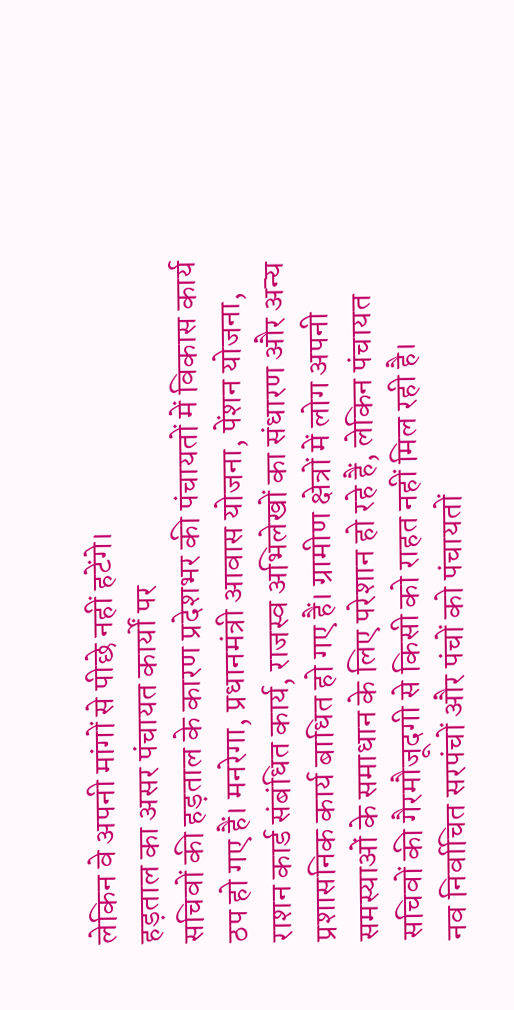लेकिन वे अपनी मांगों से पीछे नहीं हटेंगे।
हड़ताल का असर पंचायत कार्यों पर
सचिवों की हड़ताल के कारण प्रदेशभर की पंचायतों में विकास कार्य ठप हो गए हैं। मनरेगा, प्रधानमंत्री आवास योजना, पेंशन योजना, राशन कार्ड संबंधित कार्य, राजस्व अभिलेखों का संधारण और अन्य प्रशासनिक कार्य बाधित हो गए हैं। ग्रामीण क्षेत्रों में लोग अपनी समस्याओं के समाधान के लिए परेशान हो रहे हैं, लेकिन पंचायत सचिवों की गैरमौजूदगी से किसी को राहत नहीं मिल रही है।
नव निर्वाचित सरपंचों और पंचों को पंचायतों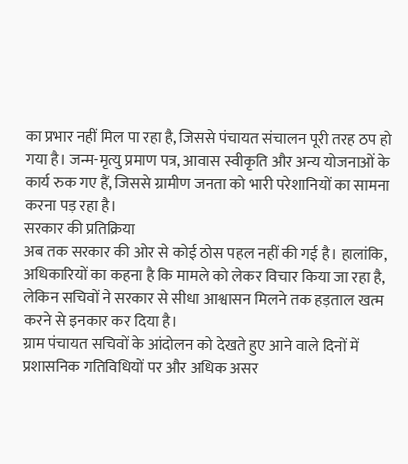का प्रभार नहीं मिल पा रहा है, जिससे पंचायत संचालन पूरी तरह ठप हो गया है। जन्म-मृत्यु प्रमाण पत्र, आवास स्वीकृति और अन्य योजनाओं के कार्य रुक गए हैं, जिससे ग्रामीण जनता को भारी परेशानियों का सामना करना पड़ रहा है।
सरकार की प्रतिक्रिया
अब तक सरकार की ओर से कोई ठोस पहल नहीं की गई है। हालांकि, अधिकारियों का कहना है कि मामले को लेकर विचार किया जा रहा है, लेकिन सचिवों ने सरकार से सीधा आश्वासन मिलने तक हड़ताल खत्म करने से इनकार कर दिया है।
ग्राम पंचायत सचिवों के आंदोलन को देखते हुए आने वाले दिनों में प्रशासनिक गतिविधियों पर और अधिक असर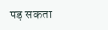पड़ सकता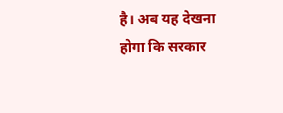है। अब यह देखना होगा कि सरकार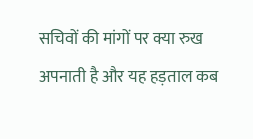सचिवों की मांगों पर क्या रुख अपनाती है और यह हड़ताल कब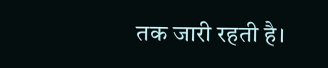तक जारी रहती है।